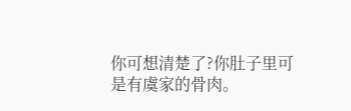你可想清楚了?你肚子里可是有虞家的骨肉。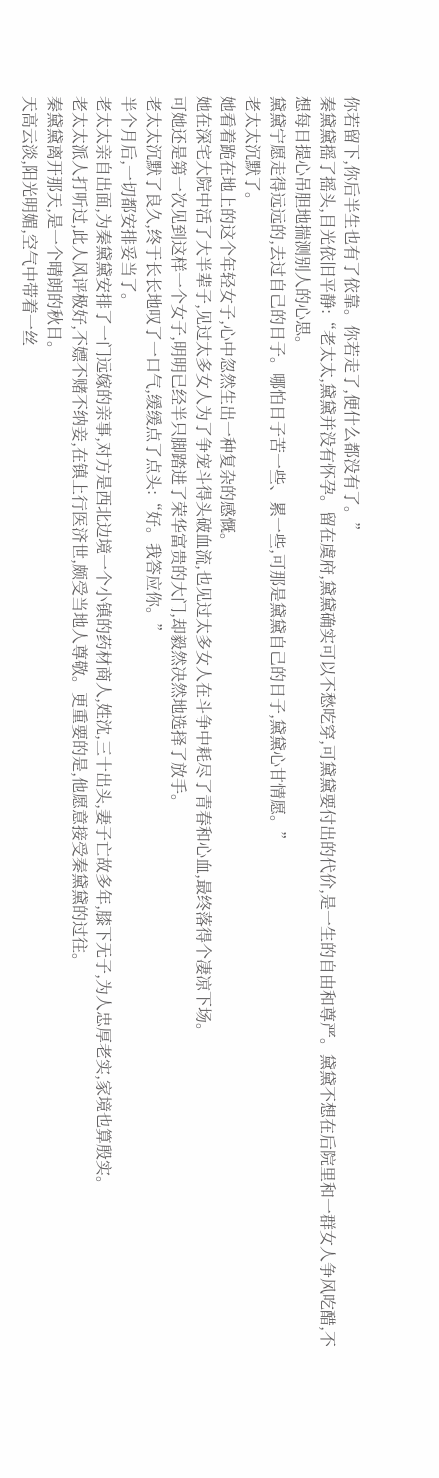你若留下,你后半生也有了依靠。你若走了,便什么都没有了。”
秦黛黛摇了摇头,目光依旧平静:“老太太,黛黛并没有怀孕。留在虞府,黛黛确实可以不愁吃穿,可黛黛要付出的代价,是一生的自由和尊严。黛黛不想在后院里和一群女人争风吃醋,不想每日提心吊胆地揣测别人的心思。
黛黛宁愿走得远远的,去过自己的日子。哪怕日子苦一些、累一些,可那是黛黛自己的日子,黛黛心甘情愿。”
老太太沉默了。
她看着跪在地上的这个年轻女子,心中忽然生出一种复杂的感慨。
她在深宅大院中活了大半辈子,见过太多女人为了争宠斗得头破血流,也见过太多女人在斗争中耗尽了青春和心血,最终落得个凄凉下场。
可她还是第一次见到这样一个女子,明明已经半只脚踏进了荣华富贵的大门,却毅然决然地选择了放手。
老太太沉默了良久,终于长长地叹了一口气,缓缓点了点头:“好。我答应你。”
半个月后,一切都安排妥当了。
老太太亲自出面,为秦黛黛安排了一门远嫁的亲事,对方是西北边境一个小镇的药材商人,姓沈,三十出头,妻子亡故多年,膝下无子,为人忠厚老实,家境也算殷实。
老太太派人打听过,此人风评极好,不嫖不赌不纳妾,在镇上行医济世,颇受当地人尊敬。更重要的是,他愿意接受秦黛黛的过往。
秦黛黛离开那天,是一个晴朗的秋日。
天高云淡,阳光明媚,空气中带着一丝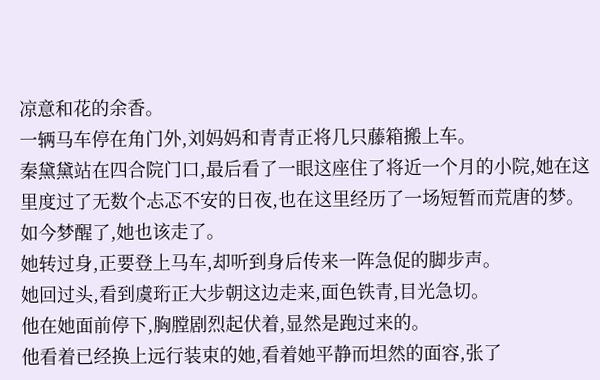凉意和花的余香。
一辆马车停在角门外,刘妈妈和青青正将几只藤箱搬上车。
秦黛黛站在四合院门口,最后看了一眼这座住了将近一个月的小院,她在这里度过了无数个忐忑不安的日夜,也在这里经历了一场短暂而荒唐的梦。
如今梦醒了,她也该走了。
她转过身,正要登上马车,却听到身后传来一阵急促的脚步声。
她回过头,看到虞珩正大步朝这边走来,面色铁青,目光急切。
他在她面前停下,胸膛剧烈起伏着,显然是跑过来的。
他看着已经换上远行装束的她,看着她平静而坦然的面容,张了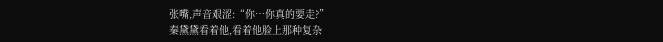张嘴,声音艰涩:“你…你真的要走?”
秦黛黛看着他,看着他脸上那种复杂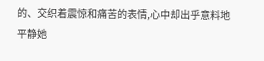的、交织着震惊和痛苦的表情,心中却出乎意料地平静她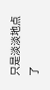只是淡淡地点了